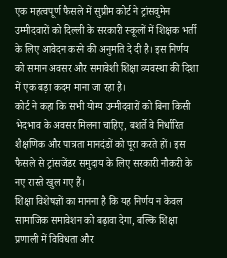एक महत्वपूर्ण फैसले में सुप्रीम कोर्ट ने ट्रांसवुमेन उम्मीदवारों को दिल्ली के सरकारी स्कूलों में शिक्षक भर्ती के लिए आवेदन करने की अनुमति दे दी है। इस निर्णय को समान अवसर और समावेशी शिक्षा व्यवस्था की दिशा में एक बड़ा कदम माना जा रहा है।
कोर्ट ने कहा कि सभी योग्य उम्मीदवारों को बिना किसी भेदभाव के अवसर मिलना चाहिए, बशर्ते वे निर्धारित शैक्षणिक और पात्रता मानदंडों को पूरा करते हों। इस फैसले से ट्रांसजेंडर समुदाय के लिए सरकारी नौकरी के नए रास्ते खुल गए हैं।
शिक्षा विशेषज्ञों का मानना है कि यह निर्णय न केवल सामाजिक समावेशन को बढ़ावा देगा, बल्कि शिक्षा प्रणाली में विविधता और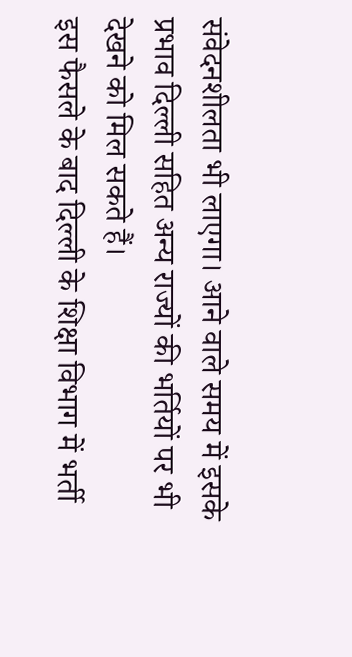संवेदनशीलता भी लाएगा। आने वाले समय में इसके प्रभाव दिल्ली सहित अन्य राज्यों की भर्तियों पर भी देखने को मिल सकते हैं।
इस फैसले के बाद दिल्ली के शिक्षा विभाग में भर्ती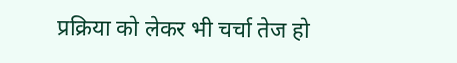प्रक्रिया को लेकर भी चर्चा तेज हो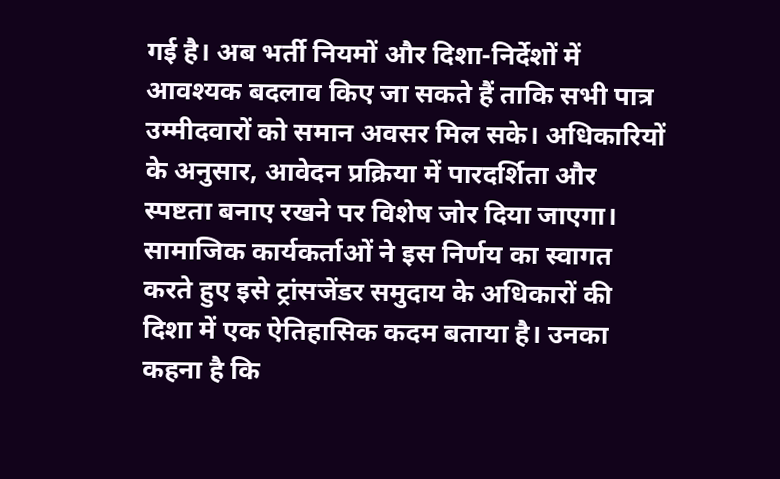गई है। अब भर्ती नियमों और दिशा-निर्देशों में आवश्यक बदलाव किए जा सकते हैं ताकि सभी पात्र उम्मीदवारों को समान अवसर मिल सके। अधिकारियों के अनुसार, आवेदन प्रक्रिया में पारदर्शिता और स्पष्टता बनाए रखने पर विशेष जोर दिया जाएगा।
सामाजिक कार्यकर्ताओं ने इस निर्णय का स्वागत करते हुए इसे ट्रांसजेंडर समुदाय के अधिकारों की दिशा में एक ऐतिहासिक कदम बताया है। उनका कहना है कि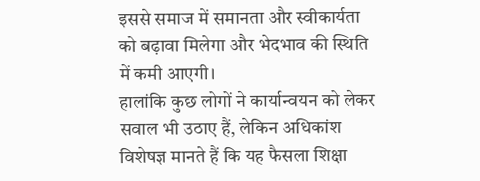इससे समाज में समानता और स्वीकार्यता को बढ़ावा मिलेगा और भेदभाव की स्थिति में कमी आएगी।
हालांकि कुछ लोगों ने कार्यान्वयन को लेकर सवाल भी उठाए हैं, लेकिन अधिकांश विशेषज्ञ मानते हैं कि यह फैसला शिक्षा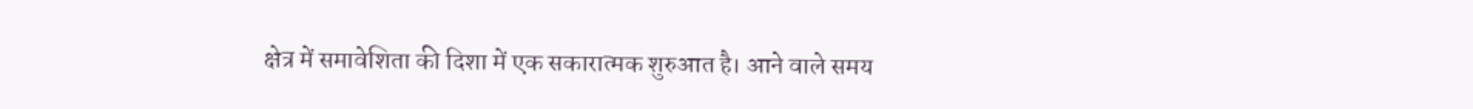क्षेत्र में समावेशिता की दिशा में एक सकारात्मक शुरुआत है। आने वाले समय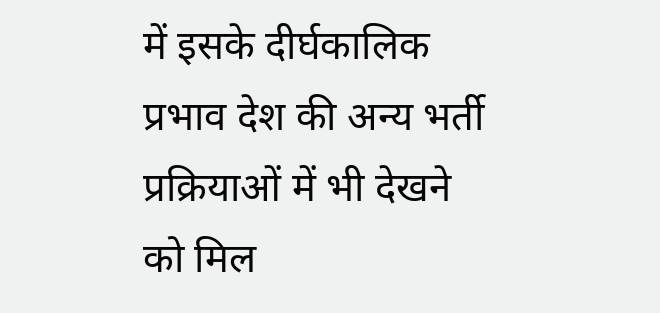में इसके दीर्घकालिक प्रभाव देश की अन्य भर्ती प्रक्रियाओं में भी देखने को मिल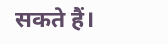सकते हैं।